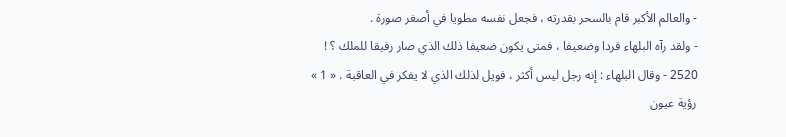- والعالم الأكبر قام بالسحر بقدرته ، فجعل نفسه مطويا في أصغر صورة .
- ولقد رآه البلهاء فردا وضعيفا ، فمتى يكون ضعيفا ذلك الذي صار رفيقا للملك ؟ ! 2520 - وقال البلهاء : إنه رجل ليس أكثر ، فويل لذلك الذي لا يفكر في العاقبة . « 1 »
رؤية عيون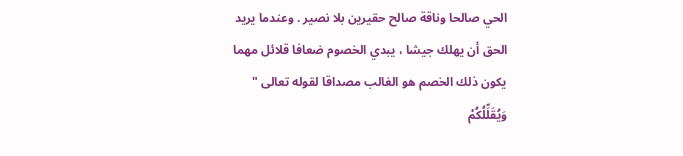الحي صالحا وناقة صالح حقيرين بلا نصير . وعندما يريد الحق أن يهلك جيشا ، يبدي الخصوم ضعافا قلائل مهما يكون ذلك الخصم هو الغالب مصداقا لقوله تعالى " وَيُقَلِّلُكُمْ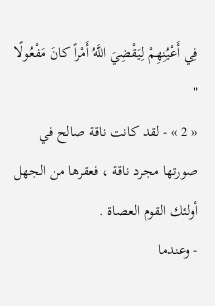فِي أَعْيُنِهِمْ لِيَقْضِيَ اللَّهُ أَمْراً كانَ مَفْعُولًا
"
« 2 » - لقد كانت ناقة صالح في صورتها مجرد ناقة ، فعقرها من الجهل أولئك القوم العصاة .
- وعندما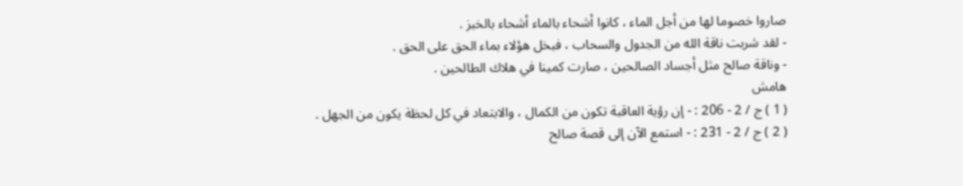صاروا خصوما لها من أجل الماء ، كانوا أشحاء بالماء أشحاء بالخبز .
- لقد شربت ناقة الله من الجدول والسحاب ، فبخل هؤلاء بماء الحق على الحق .
- وناقة صالح مثل أجساد الصالحين ، صارت كمينا في هلاك الطالحين .
هامش
( 1 ) ج / 2 - 206 : - إن رؤية العاقبة تكون من الكمال ، والابتعاد في كل لحظة يكون من الجهل .
( 2 ) ج / 2 - 231 : - استمع الآن إلى قصة صالح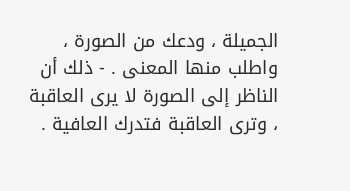الجميلة ، ودعك من الصورة ، واطلب منها المعنى . - ذلك أن الناظر إلى الصورة لا يرى العاقبة ، وترى العاقبة فتدرك العافية .